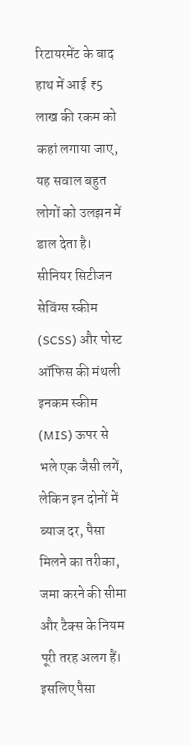रिटायरमेंट के बाद हाथ में आई ₹5 लाख की रकम को कहां लगाया जाए, यह सवाल बहुत लोगों को उलझन में डाल देता है। सीनियर सिटीजन सेविंग्स स्कीम (SCSS) और पोस्ट ऑफिस की मंथली इनकम स्कीम (MIS) ऊपर से भले एक जैसी लगें, लेकिन इन दोनों में ब्याज दर, पैसा मिलने का तरीका, जमा करने की सीमा और टैक्स के नियम पूरी तरह अलग हैं। इसलिए पैसा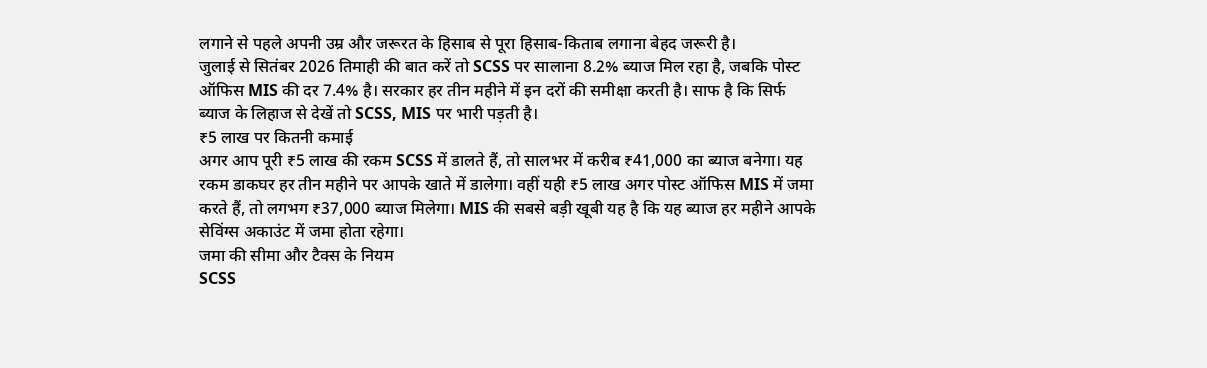लगाने से पहले अपनी उम्र और जरूरत के हिसाब से पूरा हिसाब-किताब लगाना बेहद जरूरी है।
जुलाई से सितंबर 2026 तिमाही की बात करें तो SCSS पर सालाना 8.2% ब्याज मिल रहा है, जबकि पोस्ट ऑफिस MIS की दर 7.4% है। सरकार हर तीन महीने में इन दरों की समीक्षा करती है। साफ है कि सिर्फ ब्याज के लिहाज से देखें तो SCSS, MIS पर भारी पड़ती है।
₹5 लाख पर कितनी कमाई
अगर आप पूरी ₹5 लाख की रकम SCSS में डालते हैं, तो सालभर में करीब ₹41,000 का ब्याज बनेगा। यह रकम डाकघर हर तीन महीने पर आपके खाते में डालेगा। वहीं यही ₹5 लाख अगर पोस्ट ऑफिस MIS में जमा करते हैं, तो लगभग ₹37,000 ब्याज मिलेगा। MIS की सबसे बड़ी खूबी यह है कि यह ब्याज हर महीने आपके सेविंग्स अकाउंट में जमा होता रहेगा।
जमा की सीमा और टैक्स के नियम
SCSS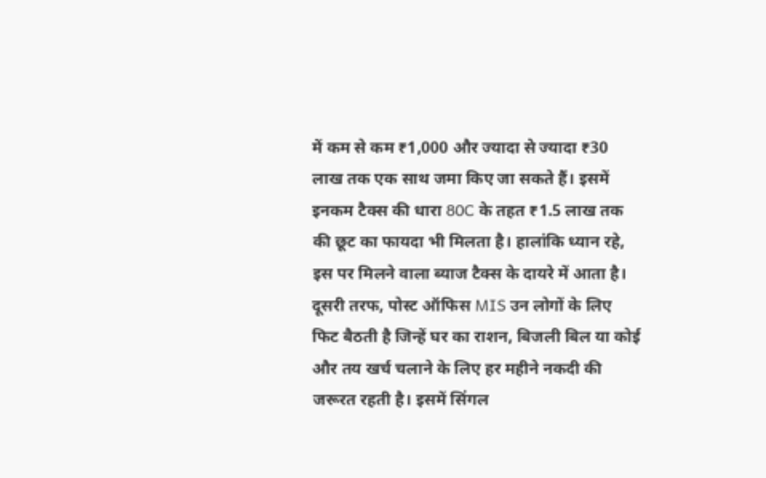में कम से कम ₹1,000 और ज्यादा से ज्यादा ₹30 लाख तक एक साथ जमा किए जा सकते हैं। इसमें इनकम टैक्स की धारा 80C के तहत ₹1.5 लाख तक की छूट का फायदा भी मिलता है। हालांकि ध्यान रहे, इस पर मिलने वाला ब्याज टैक्स के दायरे में आता है।
दूसरी तरफ, पोस्ट ऑफिस MIS उन लोगों के लिए फिट बैठती है जिन्हें घर का राशन, बिजली बिल या कोई और तय खर्च चलाने के लिए हर महीने नकदी की जरूरत रहती है। इसमें सिंगल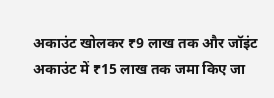अकाउंट खोलकर ₹9 लाख तक और जॉइंट अकाउंट में ₹15 लाख तक जमा किए जा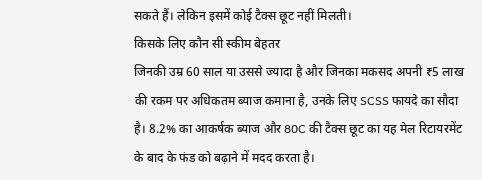सकते हैं। लेकिन इसमें कोई टैक्स छूट नहीं मिलती।
किसके लिए कौन सी स्कीम बेहतर
जिनकी उम्र 60 साल या उससे ज्यादा है और जिनका मकसद अपनी ₹5 लाख की रकम पर अधिकतम ब्याज कमाना है, उनके लिए SCSS फायदे का सौदा है। 8.2% का आकर्षक ब्याज और 80C की टैक्स छूट का यह मेल रिटायरमेंट के बाद के फंड को बढ़ाने में मदद करता है।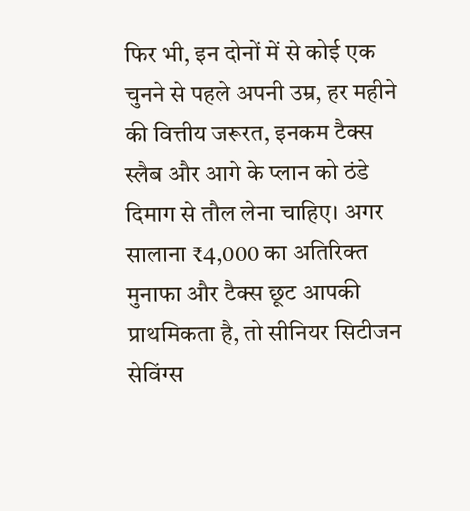फिर भी, इन दोनों में से कोई एक चुनने से पहले अपनी उम्र, हर महीने की वित्तीय जरूरत, इनकम टैक्स स्लैब और आगे के प्लान को ठंडे दिमाग से तौल लेना चाहिए। अगर सालाना ₹4,000 का अतिरिक्त मुनाफा और टैक्स छूट आपकी प्राथमिकता है, तो सीनियर सिटीजन सेविंग्स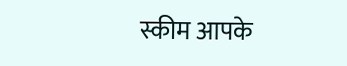स्कीम आपके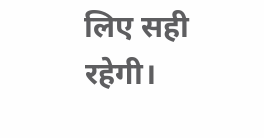लिए सही रहेगी।